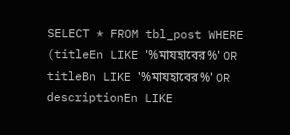SELECT * FROM tbl_post WHERE (titleEn LIKE '%মাযহাবের%' OR titleBn LIKE '%মাযহাবের%' OR descriptionEn LIKE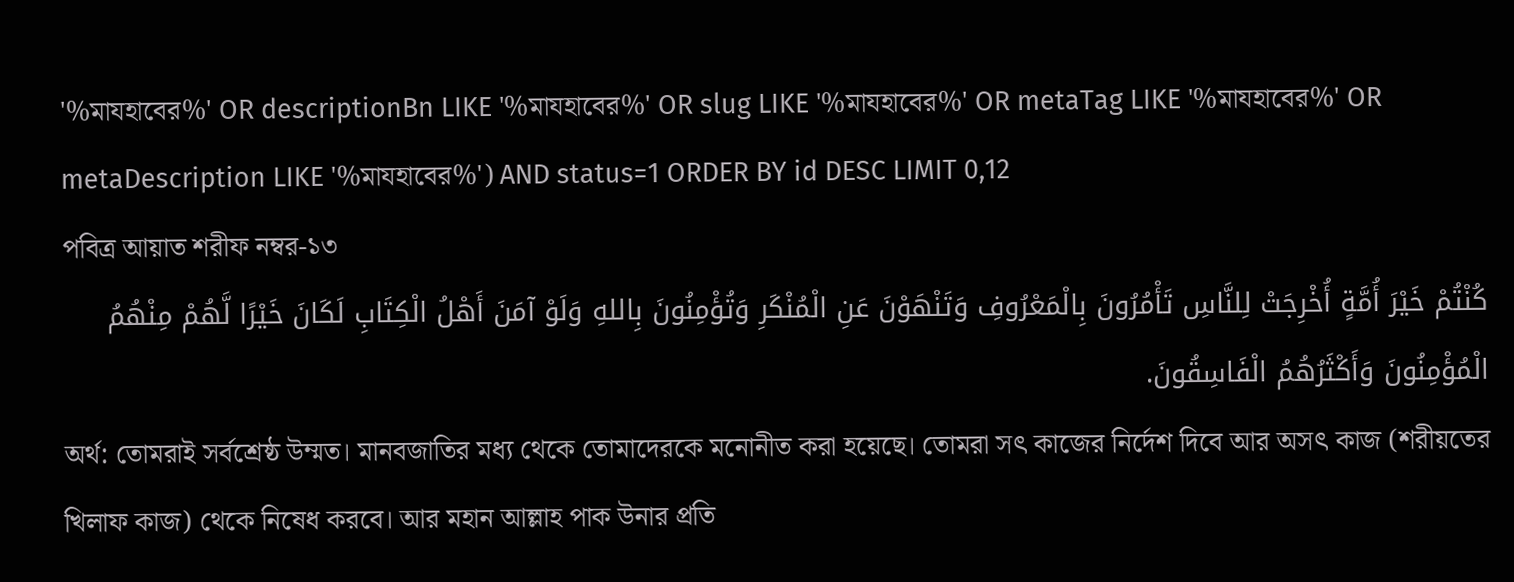'%মাযহাবের%' OR descriptionBn LIKE '%মাযহাবের%' OR slug LIKE '%মাযহাবের%' OR metaTag LIKE '%মাযহাবের%' OR metaDescription LIKE '%মাযহাবের%') AND status=1 ORDER BY id DESC LIMIT 0,12
পবিত্র আয়াত শরীফ নম্বর-১৩
كُنْتُمْ خَيْرَ أُمَّةٍ أُخْرِجَتْ لِلنَّاسِ تَأْمُرُونَ بِالْمَعْرُوفِ وَتَنْهَوْنَ عَنِ الْمُنْكَرِ وَتُؤْمِنُونَ بِاللهِ وَلَوْ آمَنَ أَهْلُ الْكِتَابِ لَكَانَ خَيْرًا لَّهُمْ مِنْهُمُ الْمُؤْمِنُونَ وَأَكْثَرُهُمُ الْفَاسِقُونَ.
অর্থ: তোমরাই সর্বশ্রেষ্ঠ উম্মত। মানবজাতির মধ্য থেকে তোমাদেরকে মনোনীত করা হয়েছে। তোমরা সৎ কাজের নির্দেশ দিবে আর অসৎ কাজ (শরীয়তের খিলাফ কাজ) থেকে নিষেধ করবে। আর মহান আল্লাহ পাক উনার প্রতি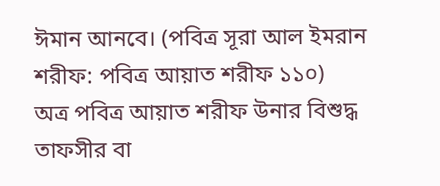ঈমান আনবে। (পবিত্র সূরা আল ইমরান শরীফ: পবিত্র আয়াত শরীফ ১১০)
অত্র পবিত্র আয়াত শরীফ উনার বিশুদ্ধ তাফসীর বা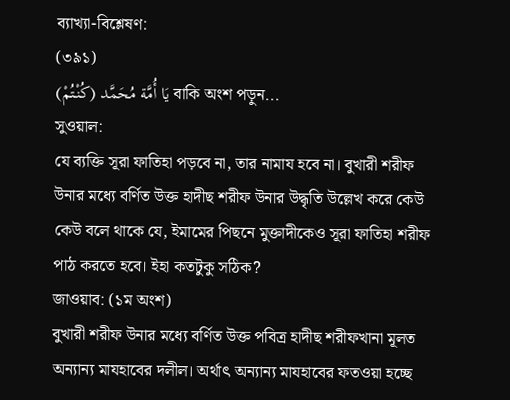ব্যাখ্যা-বিশ্লেষণ:
(৩৯১)
(كُنْتُمْ) يَا أُمَّة مُحَمَّد বাকি অংশ পড়ুন...
সুওয়াল:
যে ব্যক্তি সূরা ফাতিহা পড়বে না, তার নামায হবে না। বুখারী শরীফ উনার মধ্যে বর্ণিত উক্ত হাদীছ শরীফ উনার উদ্ধৃতি উল্লেখ করে কেউ কেউ বলে থাকে যে, ইমামের পিছনে মুক্তাদীকেও সূরা ফাতিহা শরীফ পাঠ করতে হবে। ইহা কতটুকু সঠিক?
জাওয়াব: (১ম অংশ)
বুখারী শরীফ উনার মধ্যে বর্ণিত উক্ত পবিত্র হাদীছ শরীফখানা মূলত অন্যান্য মাযহাবের দলীল। অর্থাৎ অন্যান্য মাযহাবের ফতওয়া হচ্ছে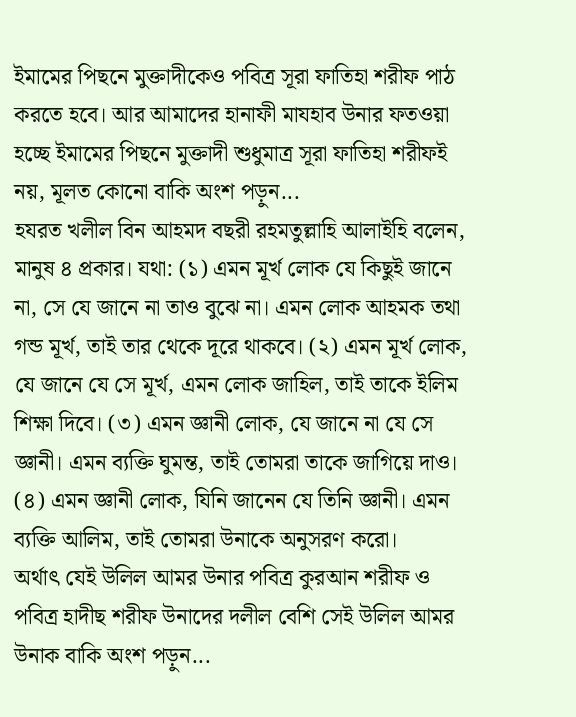ইমামের পিছনে মুক্তাদীকেও পবিত্র সূরা ফাতিহা শরীফ পাঠ করতে হবে। আর আমাদের হানাফী মাযহাব উনার ফতওয়া হচ্ছে ইমামের পিছনে মুক্তাদী শুধুমাত্র সূরা ফাতিহা শরীফই নয়, মূলত কোনো বাকি অংশ পড়ুন...
হযরত খলীল বিন আহমদ বছরী রহমতুল্লাহি আলাইহি বলেন, মানুষ ৪ প্রকার। যথা: (১) এমন মূর্খ লোক যে কিছুই জানে না, সে যে জানে না তাও বুঝে না। এমন লোক আহমক তথা গন্ড মূর্খ, তাই তার থেকে দূরে থাকবে। (২) এমন মূর্খ লোক, যে জানে যে সে মূর্খ, এমন লোক জাহিল, তাই তাকে ইলিম শিক্ষা দিবে। (৩) এমন জ্ঞানী লোক, যে জানে না যে সে জ্ঞানী। এমন ব্যক্তি ঘুমন্ত, তাই তোমরা তাকে জাগিয়ে দাও। (৪) এমন জ্ঞানী লোক, যিনি জানেন যে তিনি জ্ঞানী। এমন ব্যক্তি আলিম, তাই তোমরা উনাকে অনুসরণ করো।
অর্থাৎ যেই উলিল আমর উনার পবিত্র কুরআন শরীফ ও পবিত্র হাদীছ শরীফ উনাদের দলীল বেশি সেই উলিল আমর উনাক বাকি অংশ পড়ুন...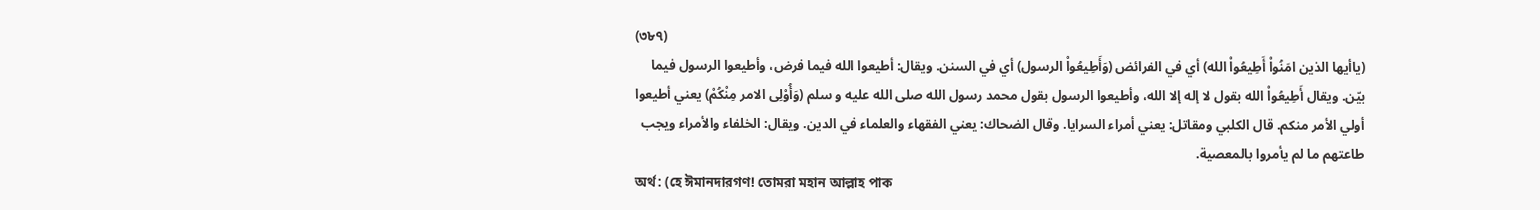(৩৮৭)
(ياأيها الذين امَنُواْ أَطِيعُواْ الله) أي في الفرائض (وَأَطِيعُواْ الرسول) أي في السنن. ويقال: أطيعوا الله فيما فرض، وأطيعوا الرسول فيما بيّن. ويقال أَطِيعُواْ الله بقول لا إله إلا الله، وأطيعوا الرسول بقول محمد رسول الله صلى الله عليه و سلم (وَأُوْلِى الامر مِنْكُمْ) يعني أطيعوا أولي الأمر منكم. قال الكلبي ومقاتل: يعني أمراء السرايا. وقال الضحاك: يعني الفقهاء والعلماء في الدين. ويقال: الخلفاء والأمراء ويجب طاعتهم ما لم يأمروا بالمعصية.
অর্থ: (হে ঈমানদারগণ! তোমরা মহান আল্লাহ পাক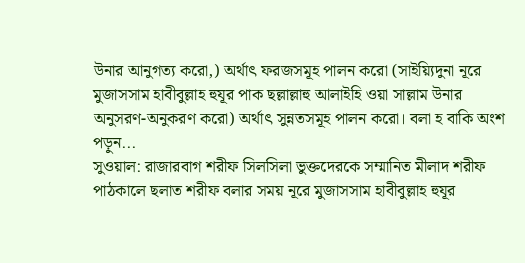উনার আনুগত্য করো,) অর্থাৎ ফরজসমূহ পালন করো (সাইয়্যিদুনা নূরে মুজাসসাম হাবীবুল্লাহ হুযূর পাক ছল্লাল্লাহু আলাইহি ওয়া সাল্লাম উনার অনুসরণ-অনুকরণ করো) অর্থাৎ সুন্নতসমূহ পালন করো। বলা হ বাকি অংশ পড়ুন...
সুওয়াল: রাজারবাগ শরীফ সিলসিলা ভুক্তদেরকে সম্মানিত মীলাদ শরীফ পাঠকালে ছলাত শরীফ বলার সময় নূরে মুজাসসাম হাবীবুল্লাহ হুযূর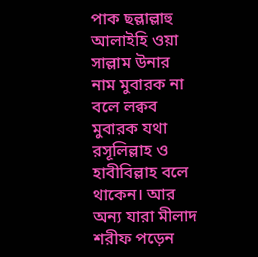পাক ছল্লাল্লাহু আলাইহি ওয়া সাল্লাম উনার নাম মুবারক না বলে লক্বব মুবারক যথা রসূলিল্লাহ ও হাবীবিল্লাহ বলে থাকেন। আর অন্য যারা মীলাদ শরীফ পড়েন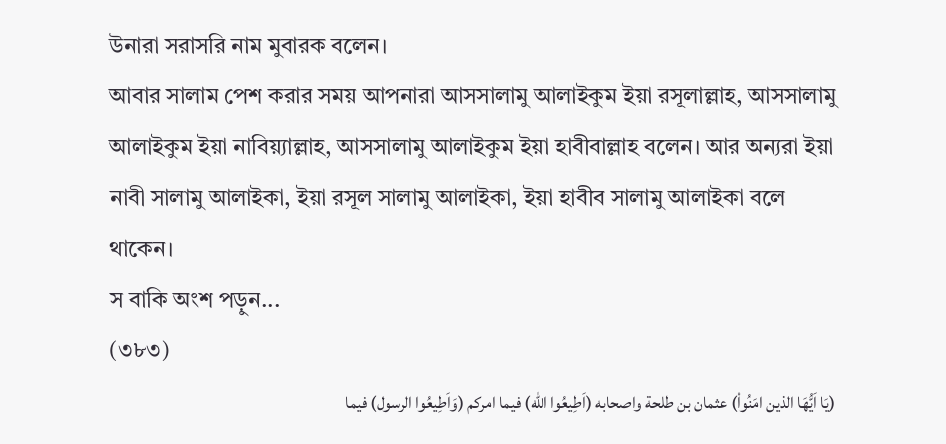উনারা সরাসরি নাম মুবারক বলেন।
আবার সালাম পেশ করার সময় আপনারা আসসালামু আলাইকুম ইয়া রসূলাল্লাহ, আসসালামু আলাইকুম ইয়া নাবিয়্যাল্লাহ, আসসালামু আলাইকুম ইয়া হাবীবাল্লাহ বলেন। আর অন্যরা ইয়া নাবী সালামু আলাইকা, ইয়া রসূল সালামু আলাইকা, ইয়া হাবীব সালামু আলাইকা বলে থাকেন।
স বাকি অংশ পড়ুন...
(৩৮৩)
(يَا اَيُّهَا الذين امَنُواْ) عثمان بن طلحة واصحابه (اَطِيعُوا الله) فيما امركم (وَاَطِيعُوا الرسول) فيما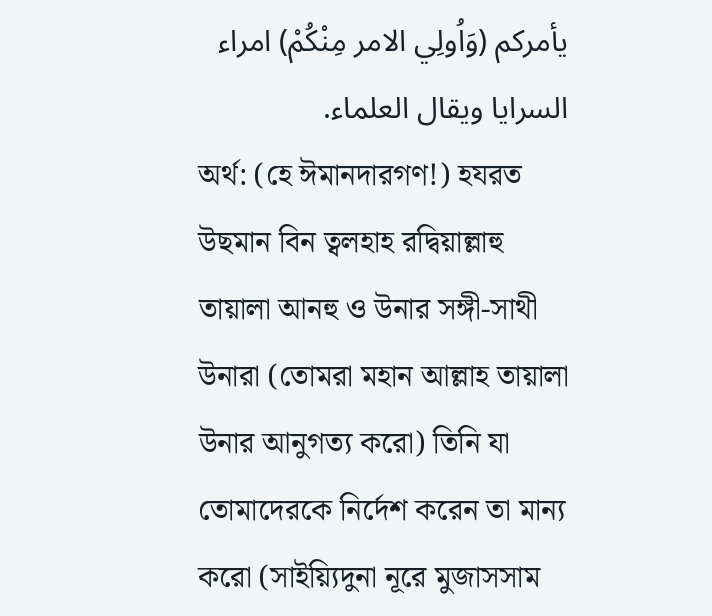يأمركم (وَاُولِي الامر مِنْكُمْ) امراء السرايا ويقال العلماء.
অর্থ: (হে ঈমানদারগণ!) হযরত উছমান বিন ত্বলহাহ রদ্বিয়াল্লাহু তায়ালা আনহু ও উনার সঙ্গী-সাথী উনারা (তোমরা মহান আল্লাহ তায়ালা উনার আনুগত্য করো) তিনি যা তোমাদেরকে নির্দেশ করেন তা মান্য করো (সাইয়্যিদুনা নূরে মুজাসসাম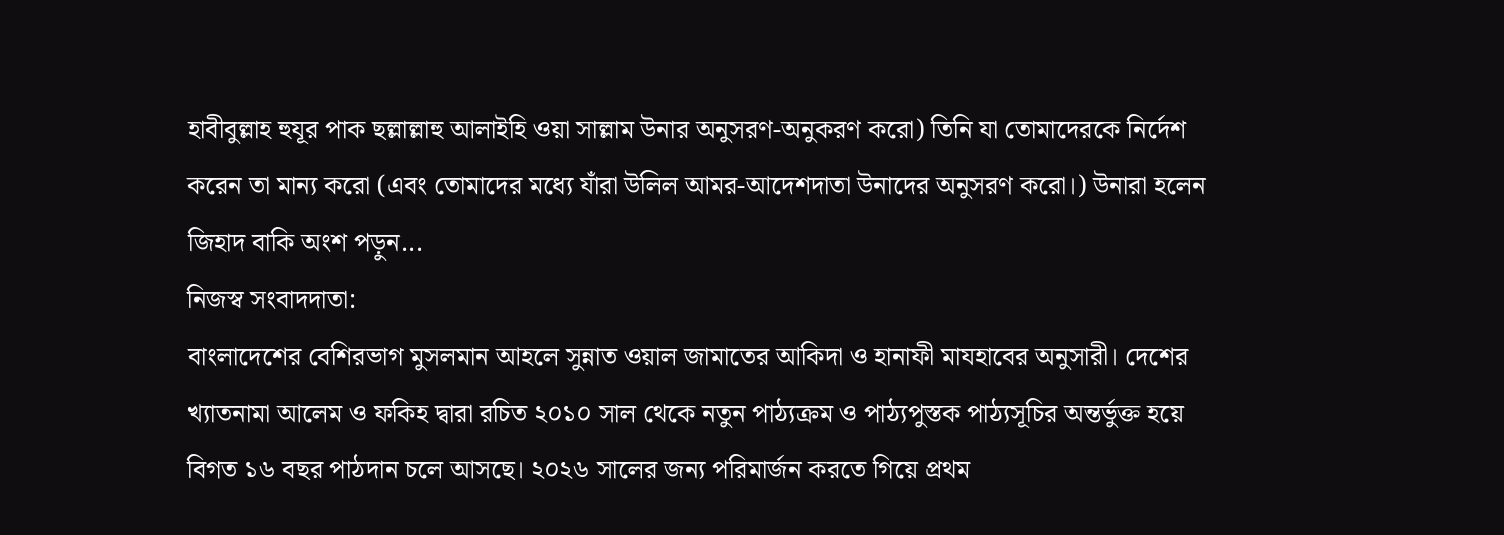হাবীবুল্লাহ হুযূর পাক ছল্লাল্লাহু আলাইহি ওয়া সাল্লাম উনার অনুসরণ-অনুকরণ করো) তিনি যা তোমাদেরকে নির্দেশ করেন তা মান্য করো (এবং তোমাদের মধ্যে যাঁরা উলিল আমর-আদেশদাতা উনাদের অনুসরণ করো।) উনারা হলেন জিহাদ বাকি অংশ পড়ুন...
নিজস্ব সংবাদদাতা:
বাংলাদেশের বেশিরভাগ মুসলমান আহলে সুন্নাত ওয়াল জামাতের আকিদা ও হানাফী মাযহাবের অনুসারী। দেশের খ্যাতনামা আলেম ও ফকিহ দ্বারা রচিত ২০১০ সাল থেকে নতুন পাঠ্যক্রম ও পাঠ্যপুস্তক পাঠ্যসূচির অন্তর্ভুক্ত হয়ে বিগত ১৬ বছর পাঠদান চলে আসছে। ২০২৬ সালের জন্য পরিমার্জন করতে গিয়ে প্রথম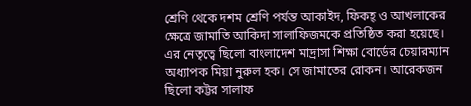শ্রেণি থেকে দশম শ্রেণি পর্যন্ত আকাইদ, ফিকহ্ ও আখলাকের ক্ষেত্রে জামাতি আকিদা সালাফিজমকে প্রতিষ্ঠিত করা হয়েছে।
এর নেতৃত্বে ছিলো বাংলাদেশ মাদ্রাসা শিক্ষা বোর্ডের চেয়ারম্যান অধ্যাপক মিয়া নুরুল হক। সে জামাতের রোকন। আরেকজন ছিলো কট্টর সালাফ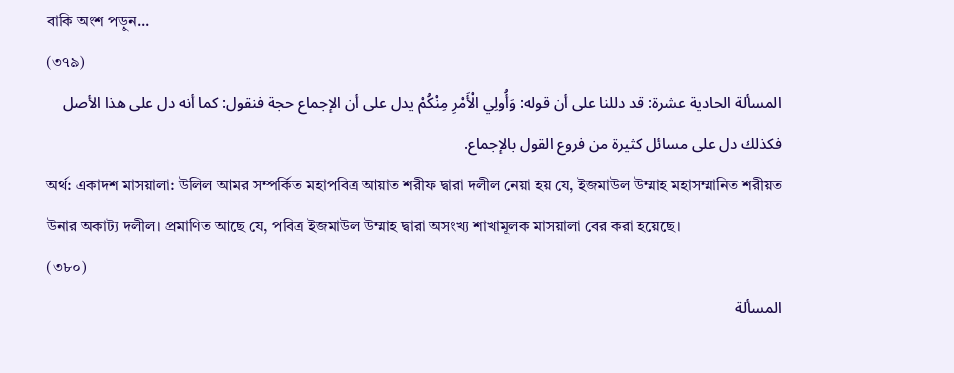বাকি অংশ পড়ুন...
(৩৭৯)
المسألة الحادية عشرة: قد دللنا على أن قوله: وَأُولِي الْأَمْرِ مِنْكُمْ يدل على أن الإجماع حجة فنقول: كما أنه دل على هذا الأصل فكذلك دل على مسائل كثيرة من فروع القول بالإجماع.
অর্থ: একাদশ মাসয়ালা: উলিল আমর সম্পর্কিত মহাপবিত্র আয়াত শরীফ দ্বারা দলীল নেয়া হয় যে, ইজমাউল উম্মাহ মহাসম্মানিত শরীয়ত উনার অকাট্য দলীল। প্রমাণিত আছে যে, পবিত্র ইজমাউল উম্মাহ দ্বারা অসংখ্য শাখামূলক মাসয়ালা বের করা হয়েছে।
(৩৮০)
المسألة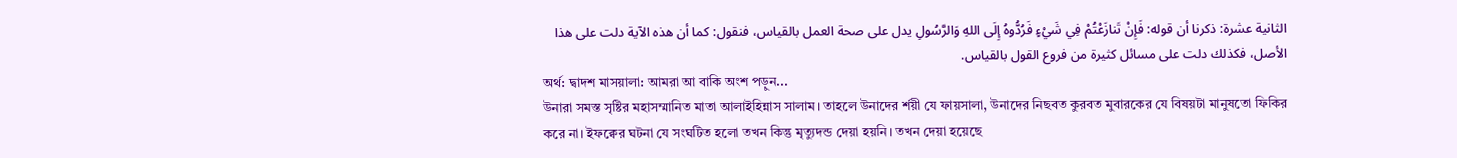الثانية عشرة: ذكرنا أن قوله: فَإِنْ تَنازَعْتُمْ فِي شَيْءٍ فَرُدُّوهُ إِلَى اللهِ وَالرَّسُولِ يدل على صحة العمل بالقياس، فنقول: كما أن هذه الآية دلت على هذا الأصل، فكذلك دلت على مسائل كثيرة من فروع القول بالقياس.
অর্থ: দ্বাদশ মাসয়ালা: আমরা আ বাকি অংশ পড়ুন...
উনারা সমস্ত সৃষ্টির মহাসম্মানিত মাতা আলাইহিন্নাস সালাম। তাহলে উনাদের র্শয়ী যে ফায়সালা, উনাদের নিছবত কুরবত মুবারকের যে বিষয়টা মানুষতো ফিকির করে না। ইফক্বের ঘটনা যে সংঘটিত হলো তখন কিন্তু মৃত্যুদন্ড দেয়া হয়নি। তখন দেয়া হয়েছে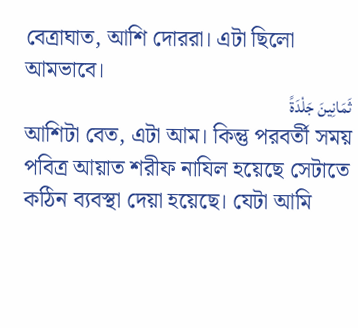বেত্রাঘাত, আশি দোররা। এটা ছিলো আমভাবে।
ثَمَانِينَ جَلْدَةً
আশিটা বেত, এটা আম। কিন্তু পরবর্তী সময় পবিত্র আয়াত শরীফ নাযিল হয়েছে সেটাতে কঠিন ব্যবস্থা দেয়া হয়েছে। যেটা আমি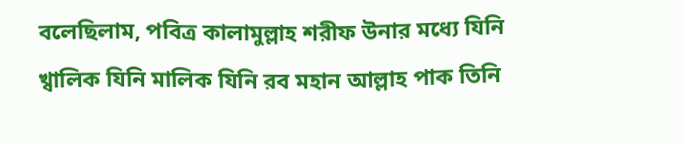বলেছিলাম, পবিত্র কালামুল্লাহ শরীফ উনার মধ্যে যিনি খ্বালিক যিনি মালিক যিনি রব মহান আল্লাহ পাক তিনি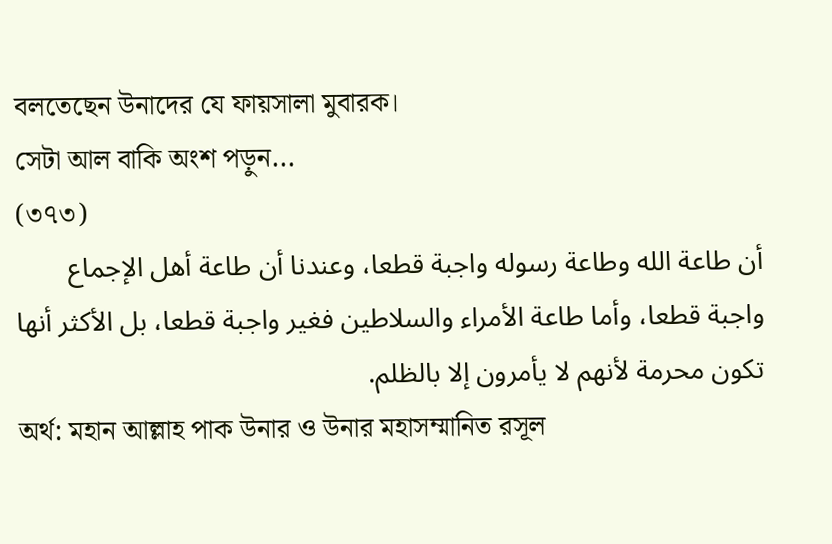বলতেছেন উনাদের যে ফায়সালা মুবারক।
সেটা আল বাকি অংশ পড়ুন...
(৩৭৩)
أن طاعة الله وطاعة رسوله واجبة قطعا، وعندنا أن طاعة أهل الإجماع واجبة قطعا، وأما طاعة الأمراء والسلاطين فغير واجبة قطعا، بل الأكثر أنها تكون محرمة لأنهم لا يأمرون إلا بالظلم.
অর্থ: মহান আল্লাহ পাক উনার ও উনার মহাসম্মানিত রসূল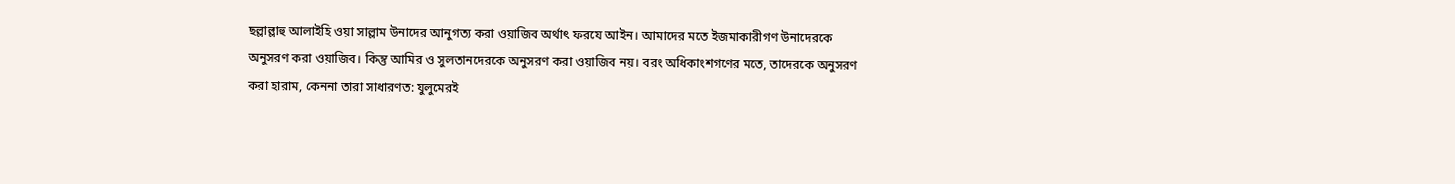ছল্লাল্লাহু আলাইহি ওয়া সাল্লাম উনাদের আনুগত্য করা ওয়াজিব অর্থাৎ ফরযে আইন। আমাদের মতে ইজমাকারীগণ উনাদেরকে অনুসরণ করা ওয়াজিব। কিন্তু আমির ও সুলতানদেরকে অনুসরণ করা ওয়াজিব নয়। বরং অধিকাংশগণের মতে, তাদেরকে অনুসরণ করা হারাম, কেননা তারা সাধারণত: যুলুমেরই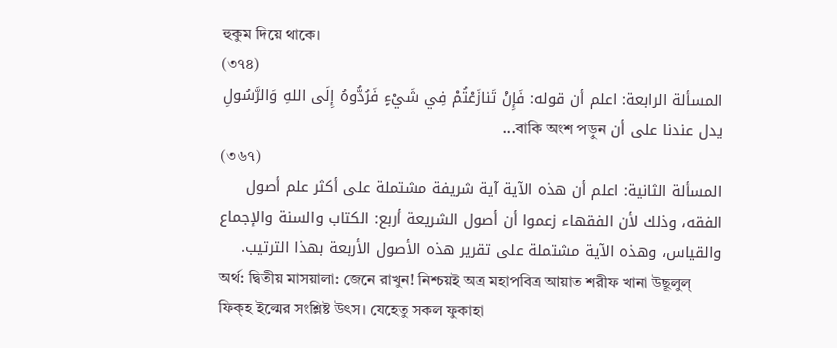হুকুম দিয়ে থাকে।
(৩৭৪)
المسألة الرابعة: اعلم أن قوله: فَإِنْ تَنازَعْتُمْ فِي شَيْءٍ فَرُدُّوهُ إِلَى اللهِ وَالرَّسُولِ يدل عندنا على أن বাকি অংশ পড়ুন...
(৩৬৭)
المسألة الثانية: اعلم أن هذه الآية آية شريفة مشتملة على أكثر علم أصول الفقه، وذلك لأن الفقهاء زعموا أن أصول الشريعة أربع: الكتاب والسنة والإجماع والقياس، وهذه الآية مشتملة على تقرير هذه الأصول الأربعة بهذا الترتيب.
অর্থ: দ্বিতীয় মাসয়ালা: জেনে রাখুন! নিশ্চয়ই অত্র মহাপবিত্র আয়াত শরীফ খানা উছূলুল্ ফিক্হ ইল্মের সংশ্লিষ্ট উৎস। যেহেতু সকল ফুকাহা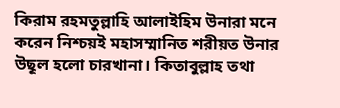কিরাম রহমতুল্লাহি আলাইহিম উনারা মনে করেন নিশ্চয়ই মহাসম্মানিত শরীয়ত উনার উছূল হলো চারখানা। কিতাবুল্লাহ তথা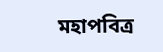মহাপবিত্র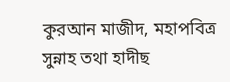কুরআন মাজীদ, মহাপবিত্র সুন্নাহ তথা হাদীছ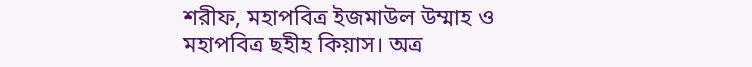শরীফ, মহাপবিত্র ইজমাউল উম্মাহ ও মহাপবিত্র ছহীহ কিয়াস। অত্র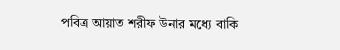পবিত্র আয়াত শরীফ উনার মধ্যে বাকি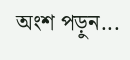অংশ পড়ুন...